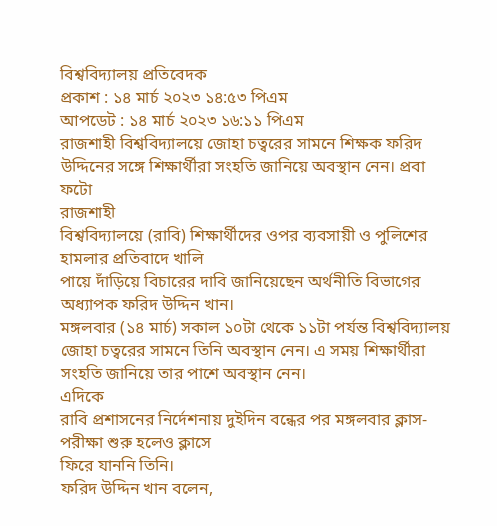বিশ্ববিদ্যালয় প্রতিবেদক
প্রকাশ : ১৪ মার্চ ২০২৩ ১৪:৫৩ পিএম
আপডেট : ১৪ মার্চ ২০২৩ ১৬:১১ পিএম
রাজশাহী বিশ্ববিদ্যালয়ে জোহা চত্বরের সামনে শিক্ষক ফরিদ উদ্দিনের সঙ্গে শিক্ষার্থীরা সংহতি জানিয়ে অবস্থান নেন। প্রবা ফটো
রাজশাহী
বিশ্ববিদ্যালয়ে (রাবি) শিক্ষার্থীদের ওপর ব্যবসায়ী ও পুলিশের হামলার প্রতিবাদে খালি
পায়ে দাঁড়িয়ে বিচারের দাবি জানিয়েছেন অর্থনীতি বিভাগের অধ্যাপক ফরিদ উদ্দিন খান।
মঙ্গলবার (১৪ মার্চ) সকাল ১০টা থেকে ১১টা পর্যন্ত বিশ্ববিদ্যালয় জোহা চত্বরের সামনে তিনি অবস্থান নেন। এ সময় শিক্ষার্থীরা সংহতি জানিয়ে তার পাশে অবস্থান নেন।
এদিকে
রাবি প্রশাসনের নির্দেশনায় দুইদিন বন্ধের পর মঙ্গলবার ক্লাস-পরীক্ষা শুরু হলেও ক্লাসে
ফিরে যাননি তিনি।
ফরিদ উদ্দিন খান বলেন,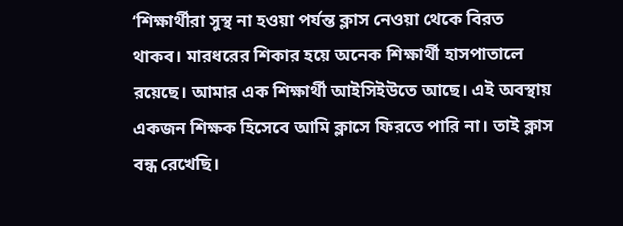‘শিক্ষার্থীরা সুস্থ না হওয়া পর্যন্ত ক্লাস নেওয়া থেকে বিরত থাকব। মারধরের শিকার হয়ে অনেক শিক্ষার্থী হাসপাতালে রয়েছে। আমার এক শিক্ষার্থী আইসিইউতে আছে। এই অবস্থায় একজন শিক্ষক হিসেবে আমি ক্লাসে ফিরতে পারি না। তাই ক্লাস বন্ধ রেখেছি।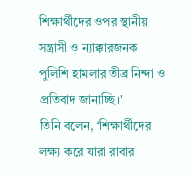শিক্ষার্থীদের ওপর স্থানীয় সন্ত্রাসী ও ন্যাক্কারজনক পুলিশি হামলার তীব্র নিন্দা ও প্রতিবাদ জানাচ্ছি।'
তিনি বলেন, ‘শিক্ষার্থীদের লক্ষ্য করে যারা রাবার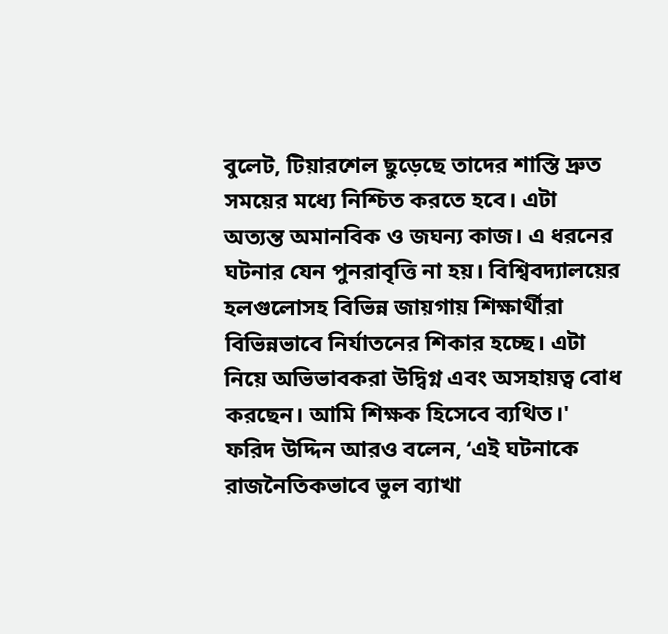বুলেট, টিয়ারশেল ছুড়েছে তাদের শাস্তি দ্রুত সময়ের মধ্যে নিশ্চিত করতে হবে। এটা অত্যন্ত অমানবিক ও জঘন্য কাজ। এ ধরনের ঘটনার যেন পুনরাবৃত্তি না হয়। বিশ্বিবদ্যালয়ের হলগুলোসহ বিভিন্ন জায়গায় শিক্ষার্থীরা বিভিন্নভাবে নির্যাতনের শিকার হচ্ছে। এটা নিয়ে অভিভাবকরা উদ্বিগ্ন এবং অসহায়ত্ব বোধ করছেন। আমি শিক্ষক হিসেবে ব্যথিত।'
ফরিদ উদ্দিন আরও বলেন, ‘এই ঘটনাকে রাজনৈতিকভাবে ভুল ব্যাখা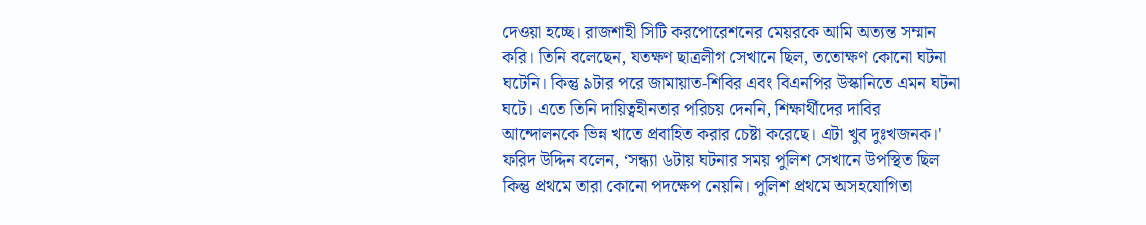দেওয়া হচ্ছে। রাজশাহী সিটি করপোরেশনের মেয়রকে আমি অত্যন্ত সম্মান করি। তিনি বলেছেন, যতক্ষণ ছাত্রলীগ সেখানে ছিল, ততোক্ষণ কোনো ঘটনা ঘটেনি। কিন্তু ৯টার পরে জামায়াত-শিবির এবং বিএনপির উস্কানিতে এমন ঘটনা ঘটে। এতে তিনি দায়িত্বহীনতার পরিচয় দেননি, শিক্ষার্থীদের দাবির আন্দোলনকে ভিন্ন খাতে প্রবাহিত করার চেষ্টা করেছে। এটা খুব দুঃখজনক।'
ফরিদ উদ্দিন বলেন, ‘সন্ধ্যা ৬টায় ঘটনার সময় পুলিশ সেখানে উপস্থিত ছিল কিন্তু প্রথমে তারা কোনো পদক্ষেপ নেয়নি। পুলিশ প্রথমে অসহযোগিতা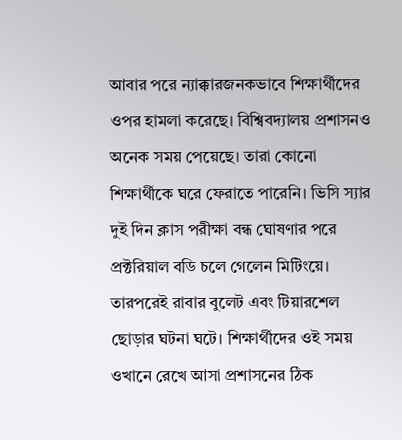আবার পরে ন্যাক্কারজনকভাবে শিক্ষার্থীদের ওপর হামলা করেছে। বিশ্বিবদ্যালয় প্রশাসনও অনেক সময় পেয়েছে। তারা কোনো শিক্ষার্থীকে ঘরে ফেরাতে পারেনি। ভিসি স্যার দুই দিন ক্লাস পরীক্ষা বন্ধ ঘোষণার পরে প্রক্টরিয়াল বডি চলে গেলেন মিটিংয়ে। তারপরেই রাবার বুলেট এবং টিয়ারশেল ছোড়ার ঘটনা ঘটে। শিক্ষার্থীদের ওই সময় ওখানে রেখে আসা প্রশাসনের ঠিক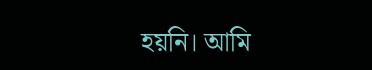হয়নি। আমি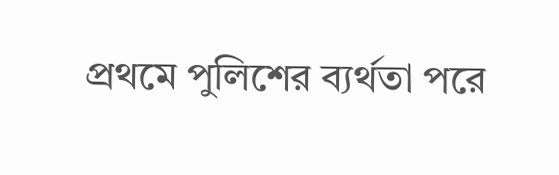প্রথমে পুলিশের ব্যর্থতা পরে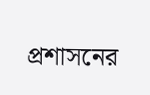প্রশাসনের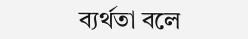ব্যর্থতা বলে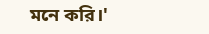মনে করি।'